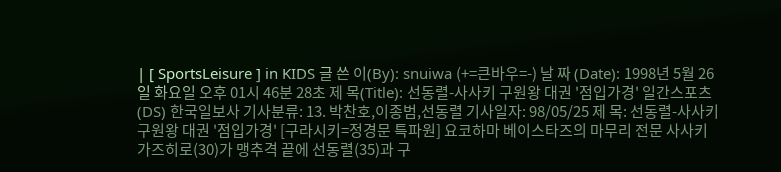| [ SportsLeisure ] in KIDS 글 쓴 이(By): snuiwa (+=큰바우=-) 날 짜 (Date): 1998년 5월 26일 화요일 오후 01시 46분 28초 제 목(Title): 선동렬-사사키 구원왕 대권 '점입가경' 일간스포츠(DS) 한국일보사 기사분류: 13. 박찬호,이종범,선동렬 기사일자: 98/05/25 제 목: 선동렬-사사키 구원왕 대권 '점입가경' [구라시키=정경문 특파원] 요코하마 베이스타즈의 마무리 전문 사사키 가즈히로(30)가 맹추격 끝에 선동렬(35)과 구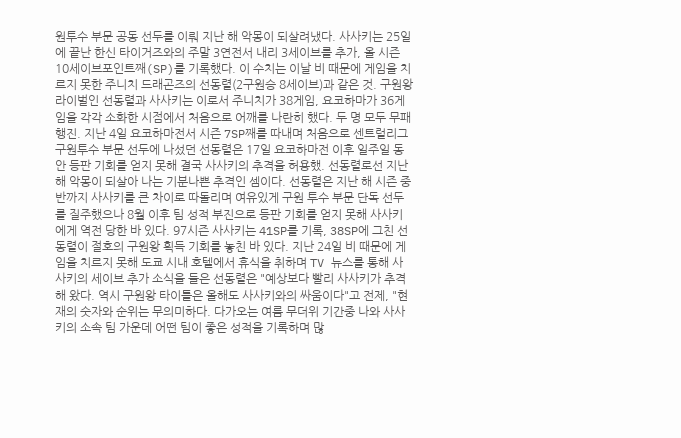원투수 부문 공동 선두를 이뤄 지난 해 악몽이 되살려냈다. 사사키는 25일에 끝난 한신 타이거즈와의 주말 3연전서 내리 3세이브를 추가, 올 시즌 10세이브포인트째(SP)를 기록했다. 이 수치는 이날 비 때문에 게임을 치르지 못한 주니치 드래곤즈의 선동렬(2구원승 8세이브)과 같은 것. 구원왕 라이벌인 선동렬과 사사키는 이로서 주니치가 38게임, 요코하마가 36게임을 각각 소화한 시점에서 처음으로 어깨를 나란히 했다. 두 명 모두 무패 행진. 지난 4일 요코하마전서 시즌 7SP째를 따내며 처음으로 센트럴리그 구원투수 부문 선두에 나섰던 선동렬은 17일 요코하마전 이후 일주일 동안 등판 기회를 얻지 못해 결국 사사키의 추격을 허용했. 선동렬로선 지난 해 악몽이 되살아 나는 기분나쁜 추격인 셈이다. 선동렬은 지난 해 시즌 중반까지 사사키를 큰 차이로 따돌리며 여유있게 구원 투수 부문 단독 선두를 질주했으나 8월 이후 팀 성적 부진으로 등판 기회를 얻지 못해 사사키에게 역전 당한 바 있다. 97시즌 사사키는 41SP를 기록, 38SP에 그친 선동렬이 절호의 구원왕 획득 기회를 놓친 바 있다. 지난 24일 비 때문에 게임을 치르지 못해 도쿄 시내 호텔에서 휴식을 취하며 TV 뉴스를 통해 사사키의 세이브 추가 소식을 들은 선동렬은 "예상보다 빨리 사사키가 추격해 왔다. 역시 구원왕 타이틀은 올해도 사사키와의 싸움이다"고 전제, "현재의 숫자와 순위는 무의미하다. 다가오는 여름 무더위 기간중 나와 사사키의 소속 팀 가운데 어떤 팀이 좋은 성적을 기록하며 많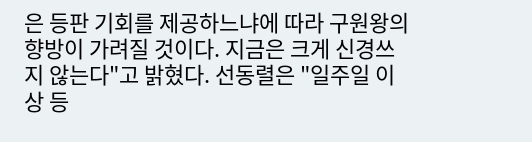은 등판 기회를 제공하느냐에 따라 구원왕의 향방이 가려질 것이다. 지금은 크게 신경쓰지 않는다"고 밝혔다. 선동렬은 "일주일 이상 등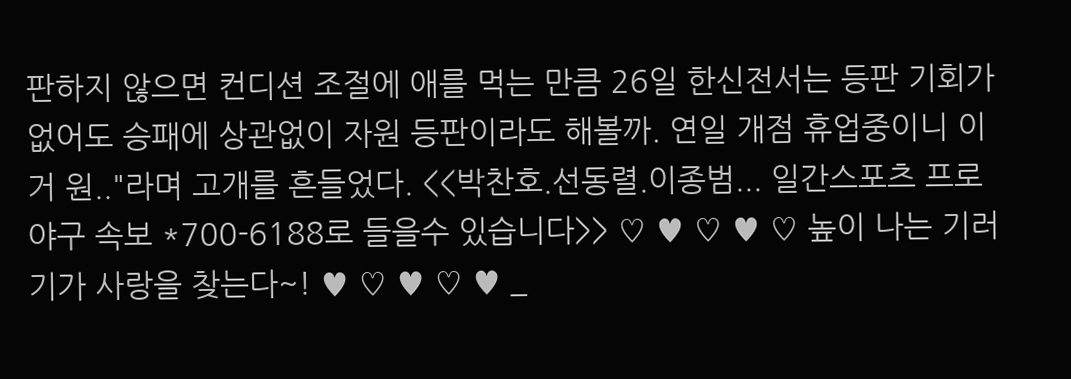판하지 않으면 컨디션 조절에 애를 먹는 만큼 26일 한신전서는 등판 기회가 없어도 승패에 상관없이 자원 등판이라도 해볼까. 연일 개점 휴업중이니 이거 원.."라며 고개를 흔들었다. <<박찬호.선동렬.이종범... 일간스포츠 프로야구 속보 *700-6188로 들을수 있습니다>> ♡ ♥ ♡ ♥ ♡ 높이 나는 기러기가 사랑을 찾는다~! ♥ ♡ ♥ ♡ ♥ _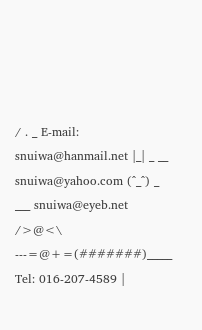/ . _ E-mail: snuiwa@hanmail.net |_| _ __ snuiwa@yahoo.com (^_^) _ ___ snuiwa@eyeb.net />@<\ ---=@+=(#######)_____ Tel: 016-207-4589 |